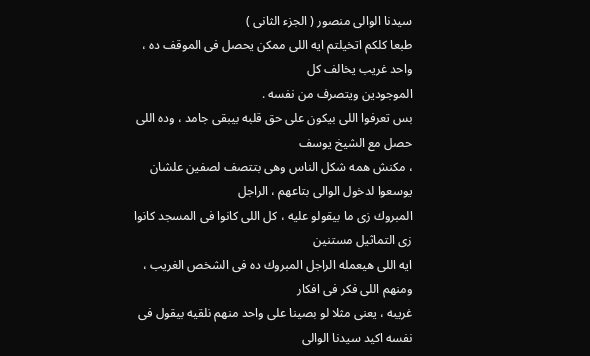سيدنا الوالى منصور ( الجزء الثانى )
طبعا كلكم اتخيلتم ايه اللى ممكن يحصل فى الموقف ده ، واحد غريب يخالف كل
الموجودين ويتصرف من نفسه .
بس تعرفوا اللى بيكون على حق قلبه بيبقى جامد ، وده اللى حصل مع الشيخ يوسف
، مكنش همه شكل الناس وهى بتتصف لصفين علشان يوسعوا لدخول الوالى بتاعهم ، الراجل
المبروك زى ما بيقولو عليه ، كل اللى كانوا فى المسجد كانوا زى التماثيل مستنين
ايه اللى هيعمله الراجل المبروك ده فى الشخص الغريب ، ومنهم اللى فكر فى افكار
غريبه ، يعنى مثلا لو بصينا على واحد منهم نلقيه بيقول فى نفسه اكيد سيدنا الوالى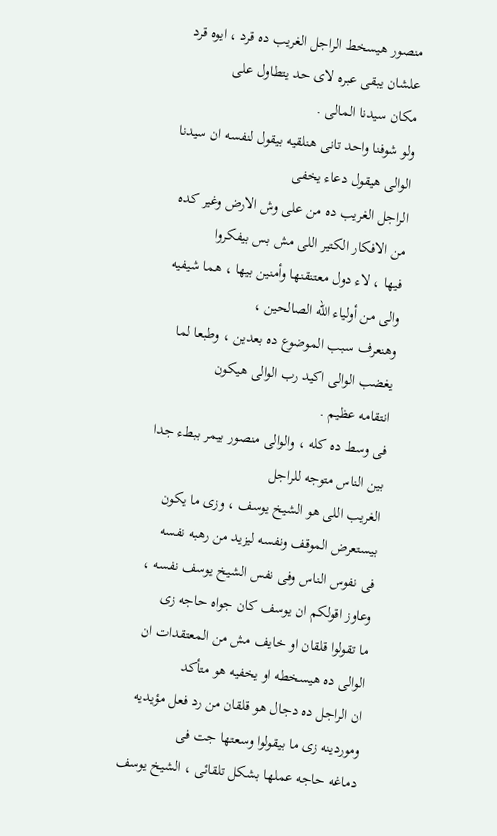منصور هيسخط الراجل الغريب ده قرد ، ايوه قرد علشان يبقى عبره لاى حد يتطاول على
مكان سيدنا المالى .
ولو شوفنا واحد تانى هنلقيه بيقول لنفسه ان سيدنا الوالى هيقول دعاء يخفى
الراجل الغريب ده من على وش الارض وغير كده من الافكار الكتير اللى مش بس بيفكروا
فيها ، لاء دول معتنقنها وأمنين بيها ، هما شيفيه والى من أولياء الله الصالحين ،
وهنعرف سبب الموضوع ده بعدين ، وطبعا لما يغضب الوالى اكيد رب الوالى هيكون
انتقامه عظيم .
فى وسط ده كله ، والوالى منصور بيمر ببطء جدا بين الناس متوجه للراجل
الغريب اللى هو الشيخ يوسف ، وزى ما يكون بيستعرض الموقف ونفسه ليزيد من رهبه نفسه
فى نفوس الناس وفى نفس الشيخ يوسف نفسه ، وعاوز اقولكم ان يوسف كان جواه حاجه زى
ما تقولوا قلقان او خايف مش من المعتقدات ان الوالى ده هيسخطه او يخفيه هو متأكد
ان الراجل ده دجال هو قلقان من رد فعل مؤيديه وموردينه زى ما بيقولوا وسعتها جت فى
دماغه حاجه عملها بشكل تلقائى ، الشيخ يوسف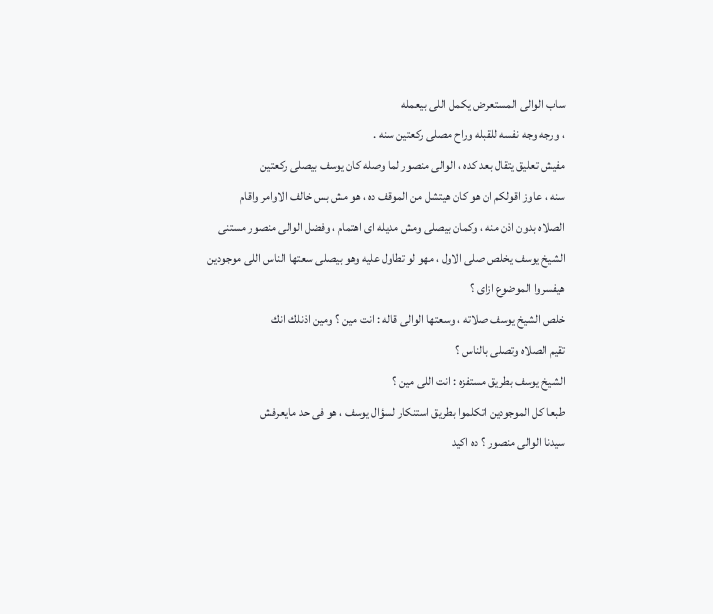ساب الوالى المستعرض يكمل اللى بيعمله
، ورجه وجه نفسه للقبله وراح مصلى ركعتين سنه .
مفيش تعليق يتقال بعد كده ، الوالى منصور لما وصله كان يوسف بيصلى ركعتين
سنه ، عاوز اقولكم ان هو كان هيتشل من الموقف ده ، هو مش بس خالف الاوامر واقام
الصلاه بدون اذن منه ، وكمان بيصلى ومش مديله اى اهتمام ، وفضل الوالى منصور مستنى
الشيخ يوسف يخلص صلى الاول ، مهو لو تطاول عليه وهو بيصلى سعتها الناس اللى موجودين
هيفسروا الموضوع ازاى ؟
خلص الشيخ يوسف صلاته ، وسعتها الوالى قاله : انت مين ؟ ومين اذنلك انك
تقيم الصلاه وتصلى بالناس ؟
الشيخ يوسف بطريق مستفزه : انت اللى مين ؟
طبعا كل الموجودين اتكلموا بطريق استنكار لسؤال يوسف ، هو فى حد مايعرفش
سيدنا الوالى منصور ؟ ده اكيد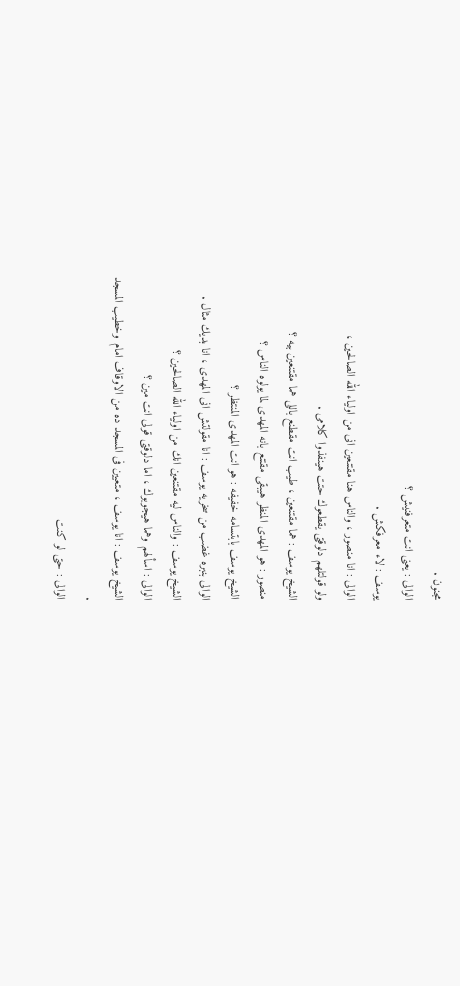مجنون .
الوالى : يعنى انت متعرفنيش ؟
يوسف : لاء معرفكش .
الوالى : انا منصور ، والناس هنا مقتنعين انى من اولياء الله الصالحين ،
ولو قولتلهم دلوقتى يقطعوك حتت هينفذوا كلامى .
الشيخ يوسف : هما مقتنعين ، طيب انت مقطنع باللى هما مقتنعين بيه ؟
منصور : هو المهدى المنظر هيبقى مقتنع بانه المهدى لما يولوه الناس ؟
الشيخ يوسف بابتسامه خفيفه : هو انت المهدى المنتظر ؟
الوالى بنبره غضب من سخريه يوسف : انا مقولتش انى المهدى ، انا بديك مثال .
الشيخ يوسف : والناس ليه مقتنعين انك من اولياء الله الصالحين ؟
الوالى : اسألهم وهما هيجوبوك ، اما دلوقتى قولى انت مين ؟
الشيخ يوسف : انا يوسف ، متعيين فى المسجد ده من الاوقاف امام وخطيب المسجد
.
الوالى : حتى لو كنت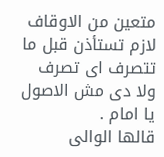متعين من الاوقاف لازم تستأذن قبل ما تتصرف اى تصرف
ولا دى مش الاصول يا امام .
قالها الوالى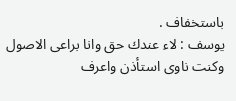باستخفاف .
يوسف : لاء عندك حق وانا براعى الاصول وكنت ناوى استأذن واعرف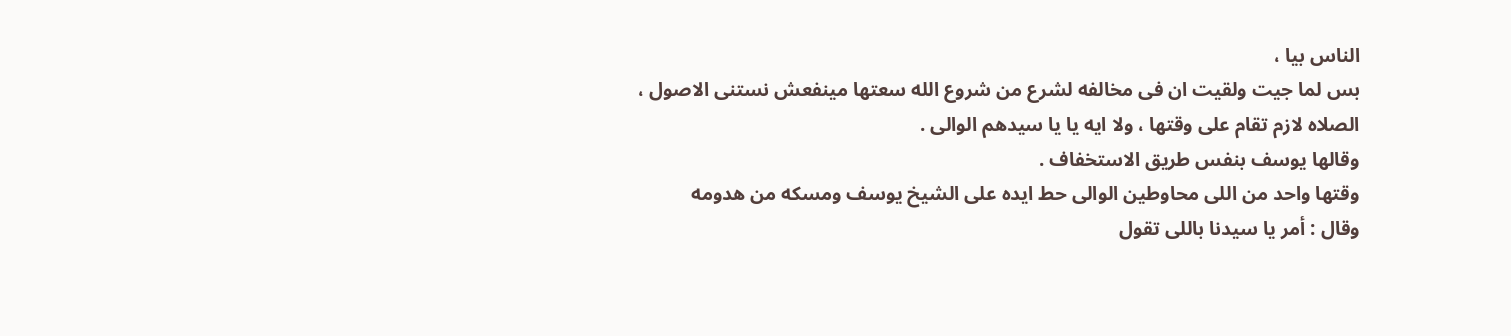الناس بيا ،
بس لما جيت ولقيت ان فى مخالفه لشرع من شروع الله سعتها مينفعش نستنى الاصول ،
الصلاه لازم تقام على وقتها ، ولا ايه يا يا سيدهم الوالى .
وقالها يوسف بنفس طريق الاستخفاف .
وقتها واحد من اللى محاوطين الوالى حط ايده على الشيخ يوسف ومسكه من هدومه
وقال : أمر يا سيدنا باللى تقول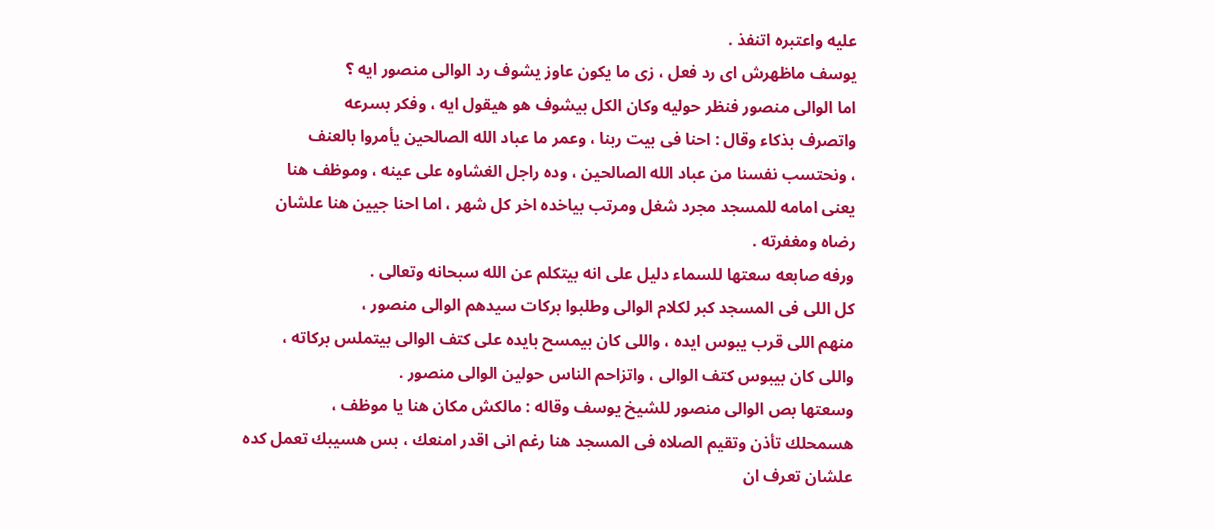عليه واعتبره اتنفذ .
يوسف ماظهرش اى رد فعل ، زى ما يكون عاوز يشوف رد الوالى منصور ايه ؟
اما الوالى منصور فنظر حوليه وكان الكل بيشوف هو هيقول ايه ، وفكر بسرعه
واتصرف بذكاء وقال : احنا فى بيت ربنا ، وعمر ما عباد الله الصالحين يأمروا بالعنف
، ونحتسب نفسنا من عباد الله الصالحين ، وده راجل الغشاوه على عينه ، وموظف هنا
يعنى امامه للمسجد مجرد شغل ومرتب بياخده اخر كل شهر ، اما احنا جيين هنا علشان
رضاه ومغفرته .
ورفه صابعه سعتها للسماء دليل على انه بيتكلم عن الله سبحانه وتعالى .
كل اللى فى المسجد كبر لكلام الوالى وطلبوا بركات سيدهم الوالى منصور ،
منهم اللى قرب يبوس ايده ، واللى كان بيمسح بايده على كتف الوالى بيتملس بركاته ،
واللى كان بيبوس كتف الوالى ، واتزاحم الناس حولين الوالى منصور .
وسعتها بص الوالى منصور للشيخ يوسف وقاله : مالكش مكان هنا يا موظف ،
هسمحلك تأذن وتقيم الصلاه فى المسجد هنا رغم انى اقدر امنعك ، بس هسيبك تعمل كده
علشان تعرف ان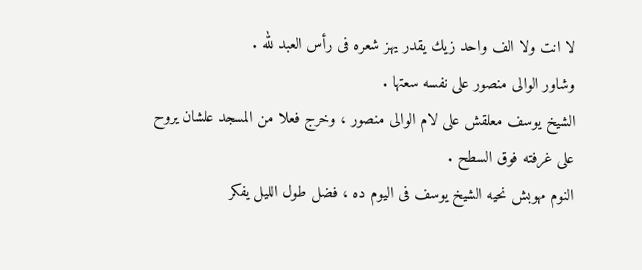لا انت ولا الف واحد زيك يقدر يهز شعره فى رأس العبد لله .
وشاور الوالى منصور على نفسه سعتها .
الشيخ يوسف معلقش على لام الوالى منصور ، وخرج فعلا من المسجد علشان يروح
على غرفته فوق السطح .
النوم مهوبش نحيه الشيخ يوسف فى اليوم ده ، فضل طول الليل يفكر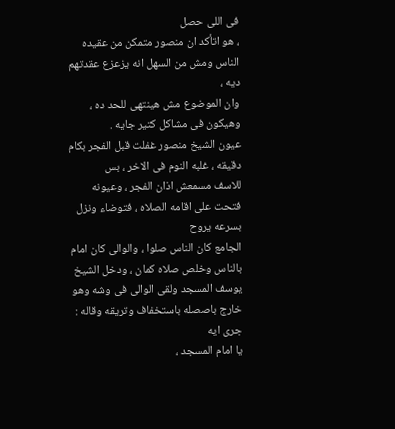فى اللى حصل
، هو اتأكد ان منصور متمكن من عقيده الناس ومش من السهل انه يزعزع عقدتهم ديه ،
وان الموضوع مش هينتهى للحد ده ، وهيكون فى مشاكل كتير جايه .
عيون الشيخ منصور غفلت قبل الفجر بكام دقيقه ، غلبه النوم فى الاخر ، بس
للاسف مسمعش اذان الفجر ، وعيونه فتحت على اقامه الصلاه ، فتوضاء ونزل بسرعه يروح
الجامع كان الناس صلوا ، والوالى كان امام بالناس وخلص صلاه كمان ، ودخل الشيخ
يوسف المسجد ولقى الوالى فى وشه وهو خارج باصصله باستخفاف وتريقه وقاله : جرى ايه
يا امام المسجد ،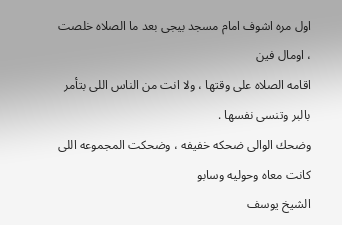اول مره اشوف امام مسجد بيجى بعد ما الصلاه خلصت ، اومال فين
اقامه الصلاه على وقتها ، ولا انت من الناس اللى بتأمر بالبر وتنسى نفسها .
وضحك الوالى ضحكه خفيفه ، وضحكت المجموعه اللى كانت معاه وحوليه وسابو
الشيخ يوسف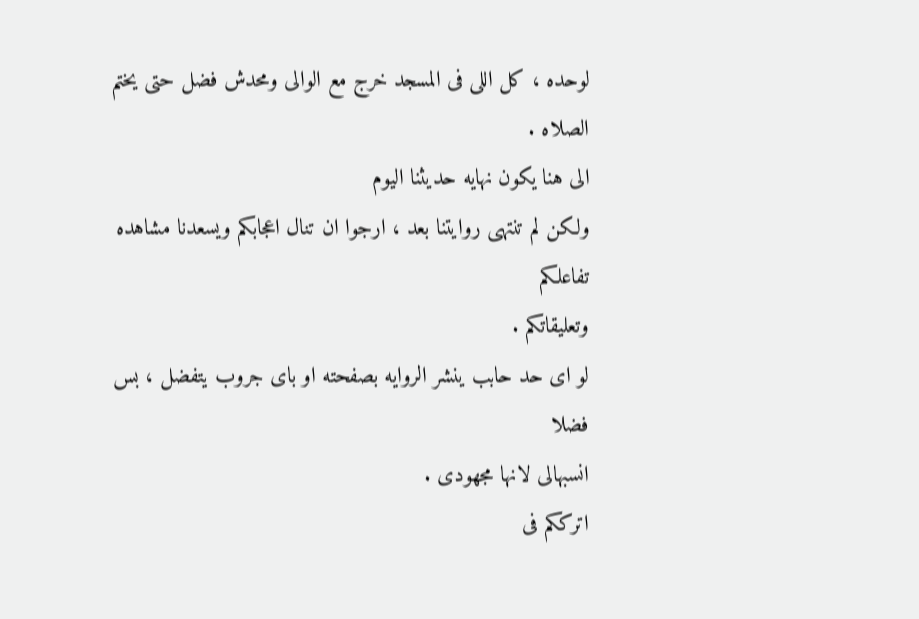لوحده ، كل اللى فى المسجد خرج مع الوالى ومحدش فضل حتى يختم الصلاه .
الى هنا يكون نهايه حديثنا اليوم
ولكن لم تنتهى روايتنا بعد ، ارجوا ان تنال اعجابكم ويسعدنا مشاهده تفاعلكم
وتعليقاتكم .
لو اى حد حابب ينشر الروايه بصفحته او باى جروب يتفضل ، بس فضلا
انسبهالى لانها مجهودى .
اترككم فى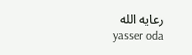رعايه الله
yasser oda